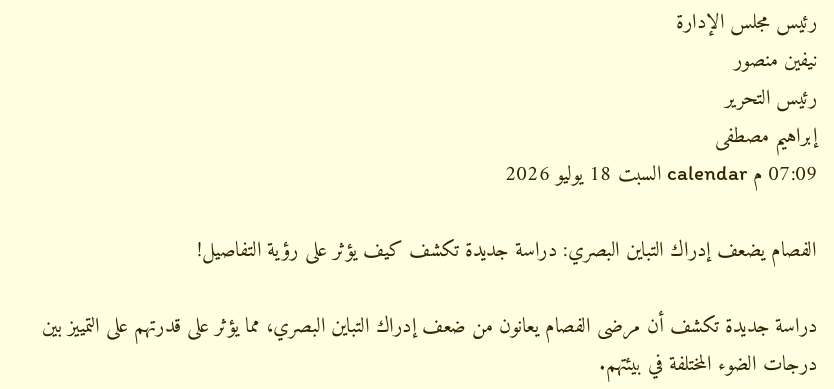رئيس مجلس الإدارة
نيفين منصور
رئيس التحرير
إبراهيم مصطفى
07:09 م calendar السبت 18 يوليو 2026

الفصام يضعف إدراك التباين البصري: دراسة جديدة تكشف كيف يؤثر على رؤية التفاصيل!

دراسة جديدة تكشف أن مرضى الفصام يعانون من ضعف إدراك التباين البصري، مما يؤثر على قدرتهم على التمييز بين درجات الضوء المختلفة في بيئتهم.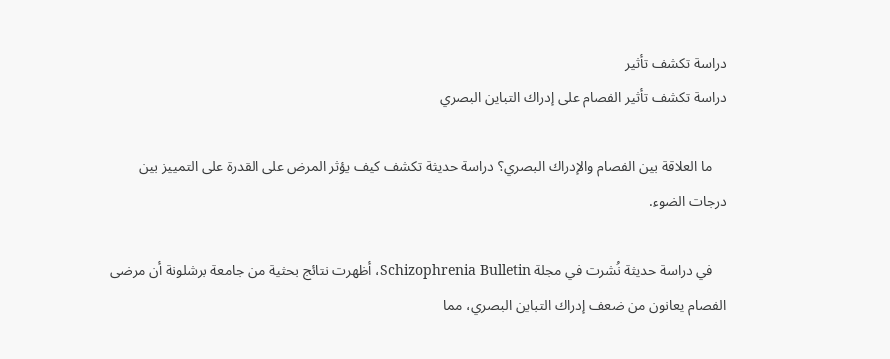دراسة تكشف تأثير
دراسة تكشف تأثير الفصام على إدراك التباين البصري

    ما العلاقة بين الفصام والإدراك البصري؟ دراسة حديثة تكشف كيف يؤثر المرض على القدرة على التمييز بين درجات الضوء.

    في دراسة حديثة نُشرت في مجلة Schizophrenia Bulletin، أظهرت نتائج بحثية من جامعة برشلونة أن مرضى الفصام يعانون من ضعف إدراك التباين البصري، مما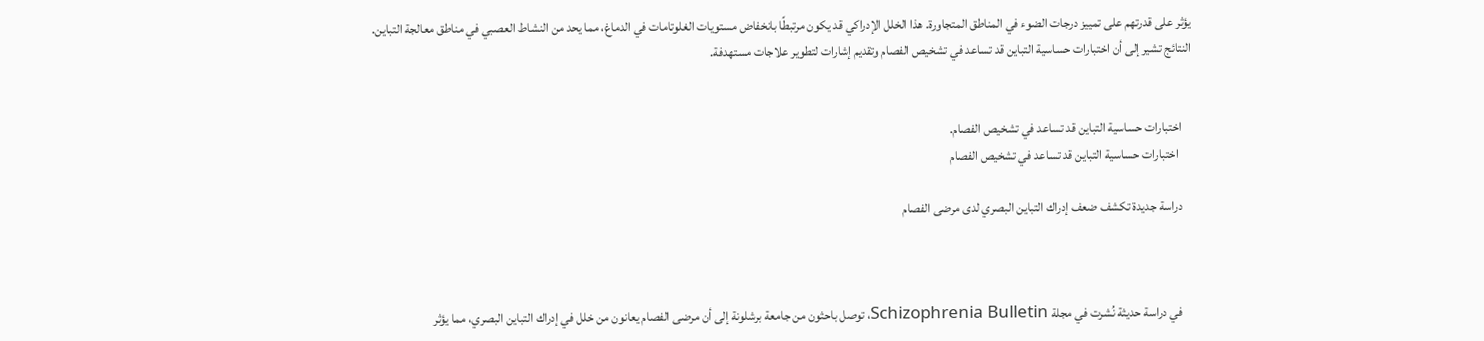يؤثر على قدرتهم على تمييز درجات الضوء في المناطق المتجاورة. هذا الخلل الإدراكي قد يكون مرتبطًا بانخفاض مستويات الغلوتامات في الدماغ، مما يحد من النشاط العصبي في مناطق معالجة التباين. النتائج تشير إلى أن اختبارات حساسية التباين قد تساعد في تشخيص الفصام وتقديم إشارات لتطوير علاجات مستهدفة.


    اختبارات حساسية التباين قد تساعد في تشخيص الفصام.
     اختبارات حساسية التباين قد تساعد في تشخيص الفصام

    دراسة جديدة تكشف ضعف إدراك التباين البصري لدى مرضى الفصام



    في دراسة حديثة نُشرت في مجلة Schizophrenia Bulletin، توصل باحثون من جامعة برشلونة إلى أن مرضى الفصام يعانون من خلل في إدراك التباين البصري، مما يؤثر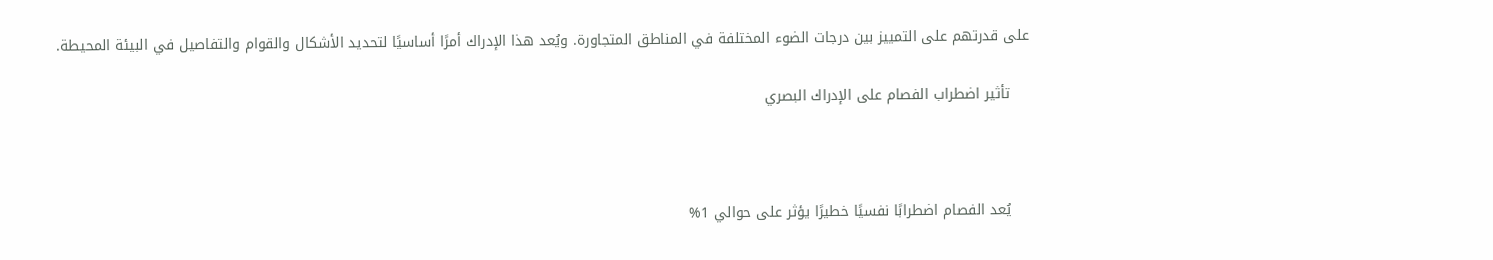على قدرتهم على التمييز بين درجات الضوء المختلفة في المناطق المتجاورة. ويُعد هذا الإدراك أمرًا أساسيًا لتحديد الأشكال والقوام والتفاصيل في البيئة المحيطة.

    تأثير اضطراب الفصام على الإدراك البصري



    يُعد الفصام اضطرابًا نفسيًا خطيرًا يؤثر على حوالي 1%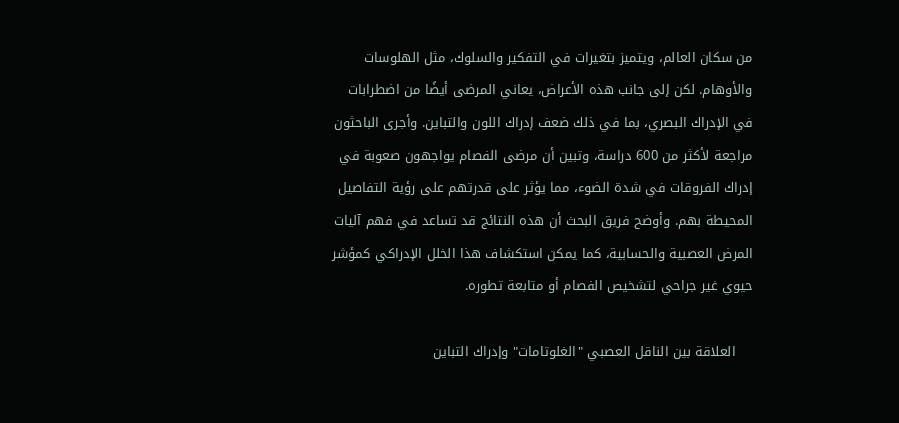من سكان العالم، ويتميز بتغيرات في التفكير والسلوك، مثل الهلوسات والأوهام. لكن إلى جانب هذه الأعراض، يعاني المرضى أيضًا من اضطرابات في الإدراك البصري، بما في ذلك ضعف إدراك اللون والتباين. وأجرى الباحثون مراجعة لأكثر من 600 دراسة، وتبين أن مرضى الفصام يواجهون صعوبة في إدراك الفروقات في شدة الضوء، مما يؤثر على قدرتهم على رؤية التفاصيل المحيطة بهم. وأوضح فريق البحث أن هذه النتائج قد تساعد في فهم آليات المرض العصبية والحسابية، كما يمكن استكشاف هذا الخلل الإدراكي كمؤشر حيوي غير جراحي لتشخيص الفصام أو متابعة تطوره.

    العلاقة بين الناقل العصبي "الغلوتامات" وإدراك التباين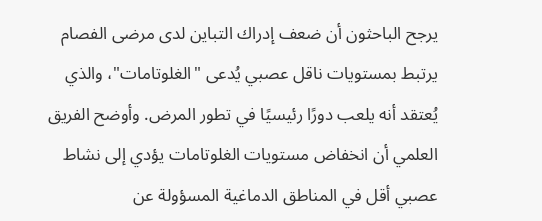يرجح الباحثون أن ضعف إدراك التباين لدى مرضى الفصام يرتبط بمستويات ناقل عصبي يُدعى "الغلوتامات"، والذي يُعتقد أنه يلعب دورًا رئيسيًا في تطور المرض. وأوضح الفريق العلمي أن انخفاض مستويات الغلوتامات يؤدي إلى نشاط عصبي أقل في المناطق الدماغية المسؤولة عن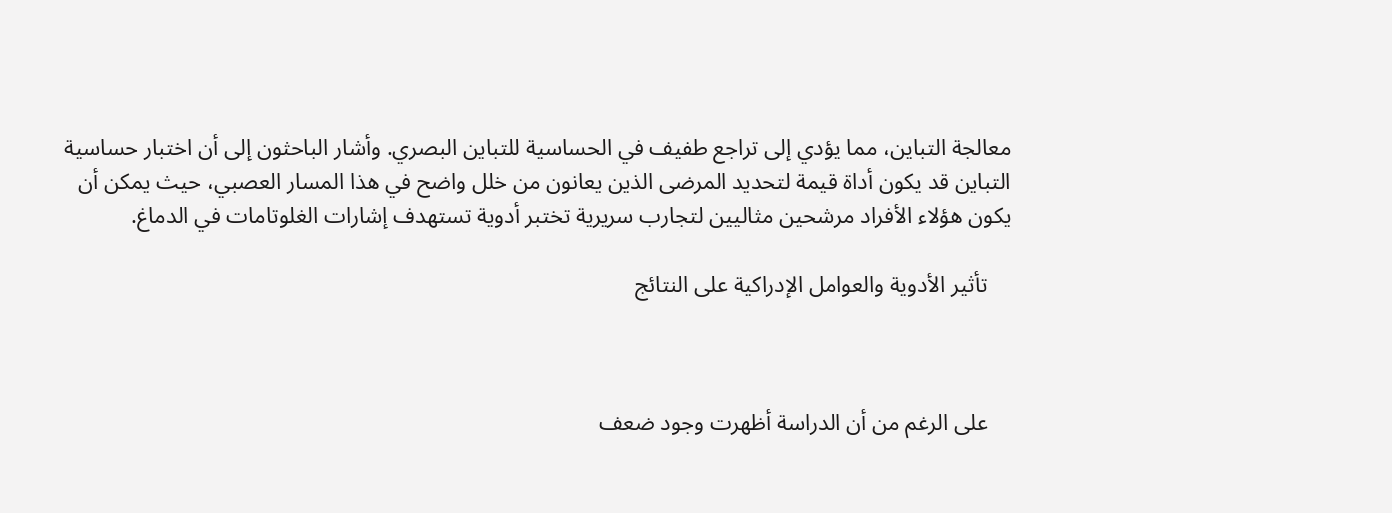معالجة التباين، مما يؤدي إلى تراجع طفيف في الحساسية للتباين البصري. وأشار الباحثون إلى أن اختبار حساسية التباين قد يكون أداة قيمة لتحديد المرضى الذين يعانون من خلل واضح في هذا المسار العصبي، حيث يمكن أن يكون هؤلاء الأفراد مرشحين مثاليين لتجارب سريرية تختبر أدوية تستهدف إشارات الغلوتامات في الدماغ.

    تأثير الأدوية والعوامل الإدراكية على النتائج



    على الرغم من أن الدراسة أظهرت وجود ضعف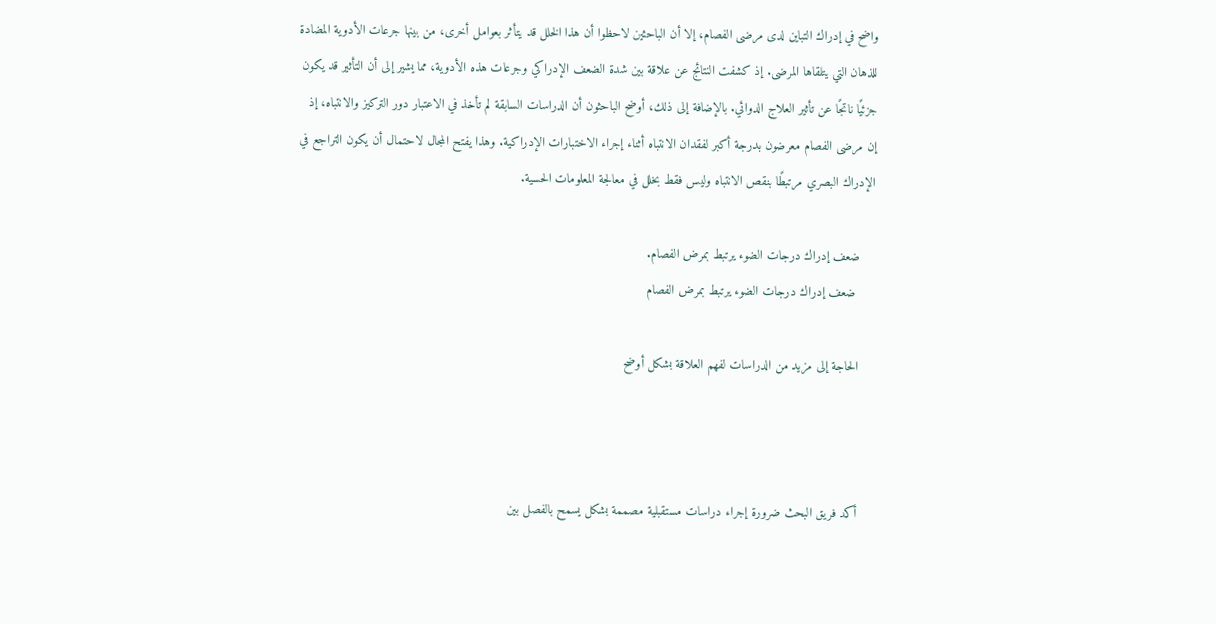واضح في إدراك التباين لدى مرضى الفصام، إلا أن الباحثين لاحظوا أن هذا الخلل قد يتأثر بعوامل أخرى، من بينها جرعات الأدوية المضادة للذهان التي يتلقاها المرضى. إذ كشفت النتائج عن علاقة بين شدة الضعف الإدراكي وجرعات هذه الأدوية، مما يشير إلى أن التأثير قد يكون جزئيًا ناتجًا عن تأثير العلاج الدوائي. بالإضافة إلى ذلك، أوضح الباحثون أن الدراسات السابقة لم تأخذ في الاعتبار دور التركيز والانتباه، إذ إن مرضى الفصام معرضون بدرجة أكبر لفقدان الانتباه أثناء إجراء الاختبارات الإدراكية. وهذا يفتح المجال لاحتمال أن يكون التراجع في الإدراك البصري مرتبطًا بنقص الانتباه وليس فقط بخلل في معالجة المعلومات الحسية.

    ضعف إدراك درجات الضوء يرتبط بمرض الفصام.
     ضعف إدراك درجات الضوء يرتبط بمرض الفصام

    الحاجة إلى مزيد من الدراسات لفهم العلاقة بشكل أوضح



    أكد فريق البحث ضرورة إجراء دراسات مستقبلية مصممة بشكل يسمح بالفصل بين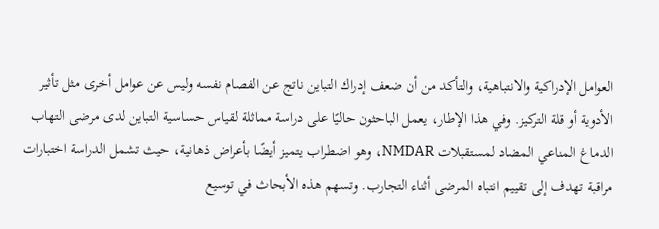العوامل الإدراكية والانتباهية، والتأكد من أن ضعف إدراك التباين ناتج عن الفصام نفسه وليس عن عوامل أخرى مثل تأثير الأدوية أو قلة التركيز. وفي هذا الإطار، يعمل الباحثون حاليًا على دراسة مماثلة لقياس حساسية التباين لدى مرضى التهاب الدماغ المناعي المضاد لمستقبلات NMDAR، وهو اضطراب يتميز أيضًا بأعراض ذهانية، حيث تشمل الدراسة اختبارات مراقبة تهدف إلى تقييم انتباه المرضى أثناء التجارب. وتسهم هذه الأبحاث في توسيع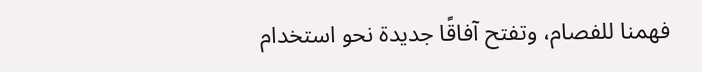فهمنا للفصام، وتفتح آفاقًا جديدة نحو استخدام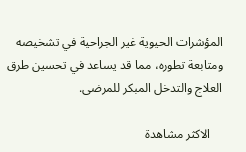المؤشرات الحيوية غير الجراحية في تشخيصه ومتابعة تطوره، مما قد يساعد في تحسين طرق العلاج والتدخل المبكر للمرضى.

    الاكثر مشاهدة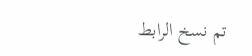تم نسخ الرابط